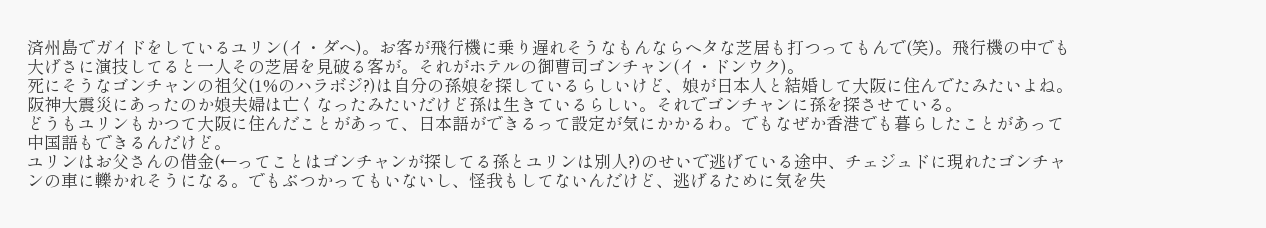済州島でガイドをしているユリン(イ・ダヘ)。お客が飛行機に乗り遅れそうなもんならヘタな芝居も打つってもんで(笑)。飛行機の中でも大げさに演技してると一人その芝居を見破る客が。それがホテルの御曹司ゴンチャン(イ・ドンウク)。
死にそうなゴンチャンの祖父(1%のハラボジ?)は自分の孫娘を探しているらしいけど、娘が日本人と結婚して大阪に住んでたみたいよね。阪神大震災にあったのか娘夫婦は亡くなったみたいだけど孫は生きているらしい。それでゴンチャンに孫を探させている。
どうもユリンもかつて大阪に住んだことがあって、日本語ができるって設定が気にかかるわ。でもなぜか香港でも暮らしたことがあって中国語もできるんだけど。
ユリンはお父さんの借金(←ってことはゴンチャンが探してる孫とユリンは別人?)のせいで逃げている途中、チェジュドに現れたゴンチャンの車に轢かれそうになる。でもぶつかってもいないし、怪我もしてないんだけど、逃げるために気を失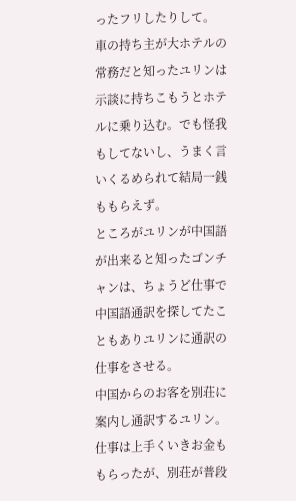ったフリしたりして。
車の持ち主が大ホテルの常務だと知ったユリンは示談に持ちこもうとホテルに乗り込む。でも怪我もしてないし、うまく言いくるめられて結局一銭ももらえず。
ところがユリンが中国語が出来ると知ったゴンチャンは、ちょうど仕事で中国語通訳を探してたこともありユリンに通訳の仕事をさせる。
中国からのお客を別荘に案内し通訳するユリン。仕事は上手くいきお金ももらったが、別荘が普段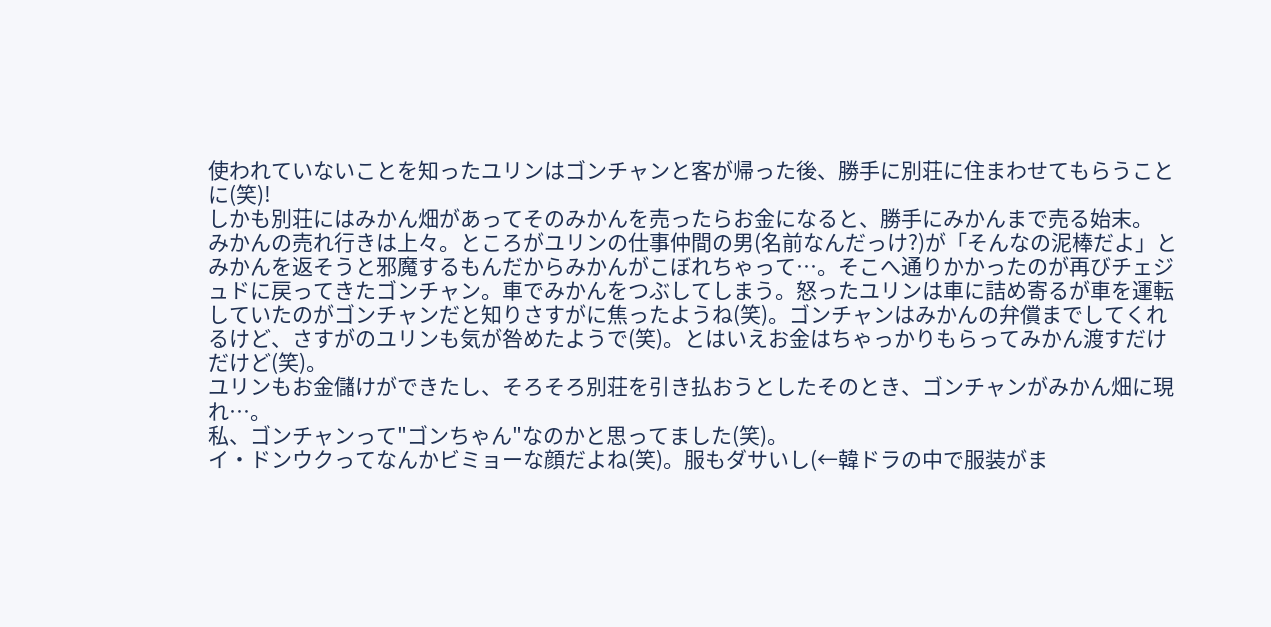使われていないことを知ったユリンはゴンチャンと客が帰った後、勝手に別荘に住まわせてもらうことに(笑)!
しかも別荘にはみかん畑があってそのみかんを売ったらお金になると、勝手にみかんまで売る始末。
みかんの売れ行きは上々。ところがユリンの仕事仲間の男(名前なんだっけ?)が「そんなの泥棒だよ」とみかんを返そうと邪魔するもんだからみかんがこぼれちゃって…。そこへ通りかかったのが再びチェジュドに戻ってきたゴンチャン。車でみかんをつぶしてしまう。怒ったユリンは車に詰め寄るが車を運転していたのがゴンチャンだと知りさすがに焦ったようね(笑)。ゴンチャンはみかんの弁償までしてくれるけど、さすがのユリンも気が咎めたようで(笑)。とはいえお金はちゃっかりもらってみかん渡すだけだけど(笑)。
ユリンもお金儲けができたし、そろそろ別荘を引き払おうとしたそのとき、ゴンチャンがみかん畑に現れ…。
私、ゴンチャンって"ゴンちゃん"なのかと思ってました(笑)。
イ・ドンウクってなんかビミョーな顔だよね(笑)。服もダサいし(←韓ドラの中で服装がま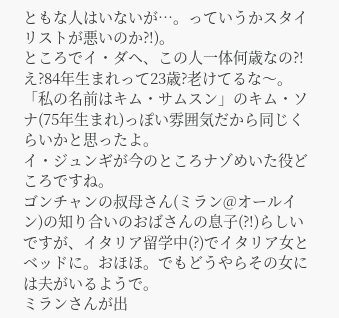ともな人はいないが…。っていうかスタイリストが悪いのか?!)。
ところでイ・ダヘ、この人一体何歳なの?!え?84年生まれって23歳?老けてるな〜。「私の名前はキム・サムスン」のキム・ソナ(75年生まれ)っぽい雰囲気だから同じくらいかと思ったよ。
イ・ジュンギが今のところナゾめいた役どころですね。
ゴンチャンの叔母さん(ミラン@オールイン)の知り合いのおばさんの息子(?!)らしいですが、イタリア留学中(?)でイタリア女とベッドに。おほほ。でもどうやらその女には夫がいるようで。
ミランさんが出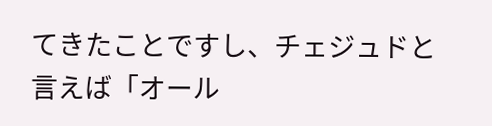てきたことですし、チェジュドと言えば「オール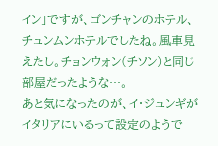イン」ですが、ゴンチャンのホテル、チュンムンホテルでしたね。風車見えたし。チョンウォン(チソン)と同じ部屋だったような…。
あと気になったのが、イ・ジュンギがイタリアにいるって設定のようで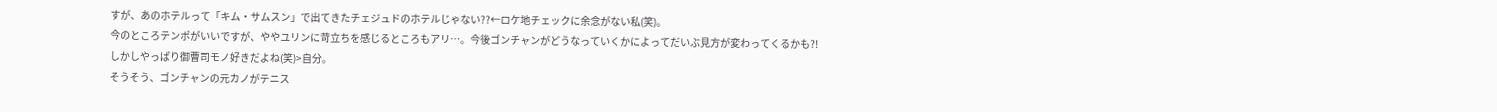すが、あのホテルって「キム・サムスン」で出てきたチェジュドのホテルじゃない??←ロケ地チェックに余念がない私(笑)。
今のところテンポがいいですが、ややユリンに苛立ちを感じるところもアリ…。今後ゴンチャンがどうなっていくかによってだいぶ見方が変わってくるかも?!
しかしやっぱり御曹司モノ好きだよね(笑)>自分。
そうそう、ゴンチャンの元カノがテニス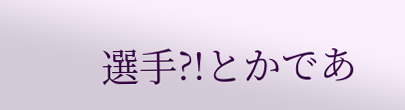選手?!とかであ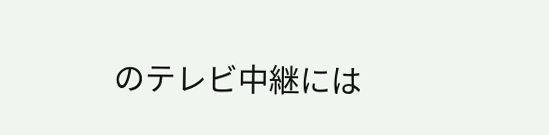のテレビ中継には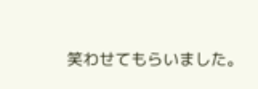笑わせてもらいました。